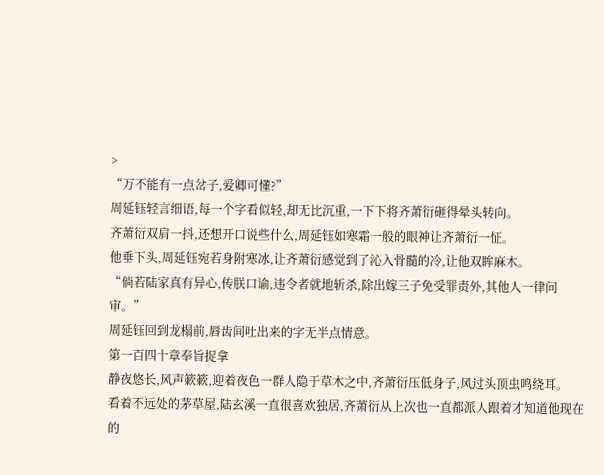>
“万不能有一点岔子,爱卿可懂?”
周延钰轻言细语,每一个字看似轻,却无比沉重,一下下将齐萧衍砸得晕头转向。
齐萧衍双肩一抖,还想开口说些什么,周延钰如寒霜一般的眼神让齐萧衍一怔。
他垂下头,周延钰宛若身附寒冰,让齐萧衍感觉到了沁入骨髓的冷,让他双眸麻木。
“倘若陆家真有异心,传朕口谕,违令者就地斩杀,除出嫁三子免受罪责外,其他人一律问审。”
周延钰回到龙榻前,唇齿间吐出来的字无半点情意。
第一百四十章奉旨捉拿
静夜悠长,风声簌簌,迎着夜色一群人隐于草木之中,齐萧衍压低身子,风过头顶虫鸣绕耳。
看着不远处的茅草屋,陆玄溪一直很喜欢独居,齐萧衍从上次也一直都派人跟着才知道他现在的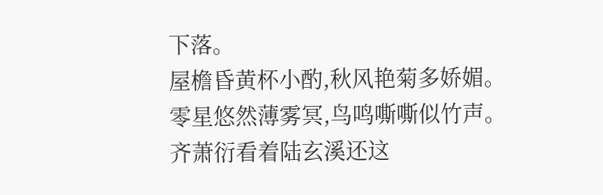下落。
屋檐昏黄杯小酌,秋风艳菊多娇媚。
零星悠然薄雾冥,鸟鸣嘶嘶似竹声。
齐萧衍看着陆玄溪还这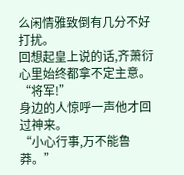么闲情雅致倒有几分不好打扰。
回想起皇上说的话,齐萧衍心里始终都拿不定主意。
“将军!”
身边的人惊呼一声他才回过神来。
“小心行事,万不能鲁莽。”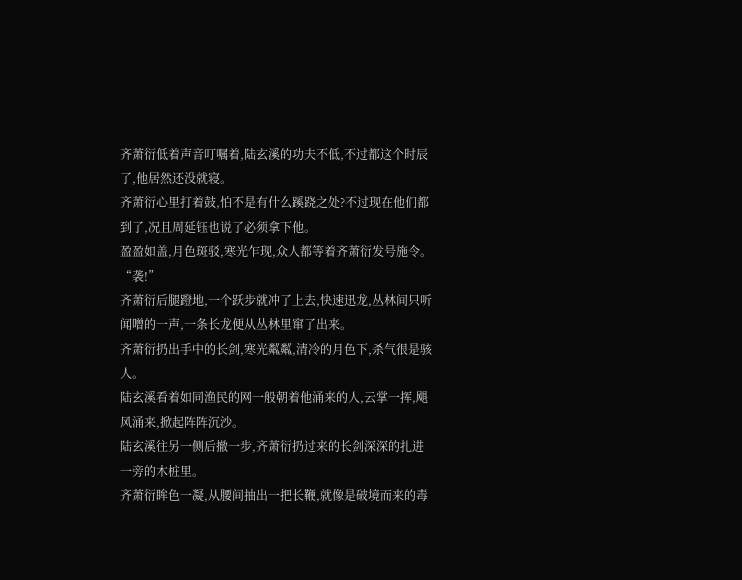齐萧衍低着声音叮嘱着,陆玄溪的功夫不低,不过都这个时辰了,他居然还没就寝。
齐萧衍心里打着鼓,怕不是有什么蹊跷之处?不过现在他们都到了,况且周延钰也说了必须拿下他。
盈盈如盖,月色斑驳,寒光乍现,众人都等着齐萧衍发号施令。
“袭!”
齐萧衍后腿蹬地,一个跃步就冲了上去,快速迅龙,丛林间只听闻噌的一声,一条长龙便从丛林里窜了出来。
齐萧衍扔出手中的长剑,寒光粼粼,清冷的月色下,杀气很是骇人。
陆玄溪看着如同渔民的网一般朝着他涌来的人,云掌一挥,飓风涌来,掀起阵阵沉沙。
陆玄溪往另一侧后撤一步,齐萧衍扔过来的长剑深深的扎进一旁的木桩里。
齐萧衍眸色一凝,从腰间抽出一把长鞭,就像是破境而来的毒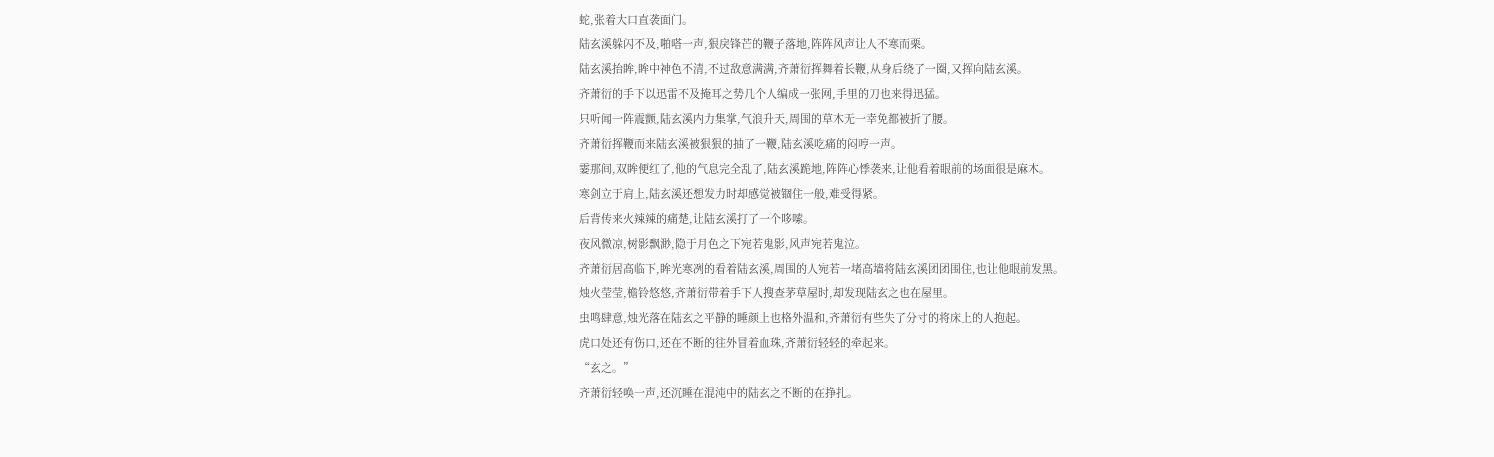蛇,张着大口直袭面门。
陆玄溪躲闪不及,啪嗒一声,狠戾锋芒的鞭子落地,阵阵风声让人不寒而栗。
陆玄溪抬眸,眸中神色不清,不过敌意满满,齐萧衍挥舞着长鞭,从身后绕了一圈,又挥向陆玄溪。
齐萧衍的手下以迅雷不及掩耳之势几个人编成一张网,手里的刀也来得迅猛。
只听闻一阵震颤,陆玄溪内力集掌,气浪升天,周围的草木无一幸免都被折了腰。
齐萧衍挥鞭而来陆玄溪被狠狠的抽了一鞭,陆玄溪吃痛的闷哼一声。
霎那间,双眸便红了,他的气息完全乱了,陆玄溪跪地,阵阵心悸袭来,让他看着眼前的场面很是麻木。
寒剑立于肩上,陆玄溪还想发力时却感觉被锢住一般,难受得紧。
后背传来火辣辣的痛楚,让陆玄溪打了一个哆嗦。
夜风微凉,树影飘渺,隐于月色之下宛若鬼影,风声宛若鬼泣。
齐萧衍居高临下,眸光寒冽的看着陆玄溪,周围的人宛若一堵高墙将陆玄溪团团围住,也让他眼前发黑。
烛火莹莹,檐铃悠悠,齐萧衍带着手下人搜查茅草屋时,却发现陆玄之也在屋里。
虫鸣肆意,烛光落在陆玄之平静的睡颜上也格外温和,齐萧衍有些失了分寸的将床上的人抱起。
虎口处还有伤口,还在不断的往外冒着血珠,齐萧衍轻轻的牵起来。
“玄之。”
齐萧衍轻唤一声,还沉睡在混沌中的陆玄之不断的在挣扎。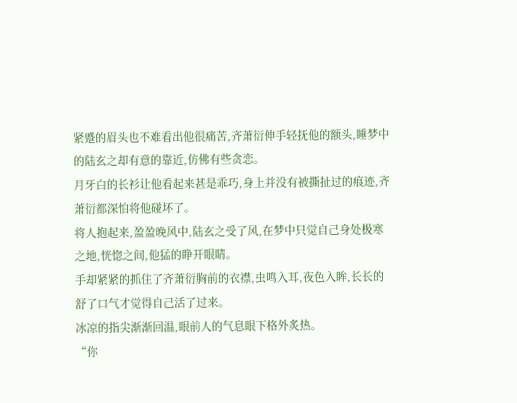紧蹙的眉头也不难看出他很痛苦,齐萧衍伸手轻抚他的额头,睡梦中的陆玄之却有意的靠近,仿佛有些贪恋。
月牙白的长衫让他看起来甚是乖巧,身上并没有被撕扯过的痕迹,齐萧衍都深怕将他碰坏了。
将人抱起来,盈盈晚风中,陆玄之受了风,在梦中只觉自己身处极寒之地,恍惚之间,他猛的睁开眼睛。
手却紧紧的抓住了齐萧衍胸前的衣襟,虫鸣入耳,夜色入眸,长长的舒了口气才觉得自己活了过来。
冰凉的指尖渐渐回温,眼前人的气息眼下格外炙热。
“你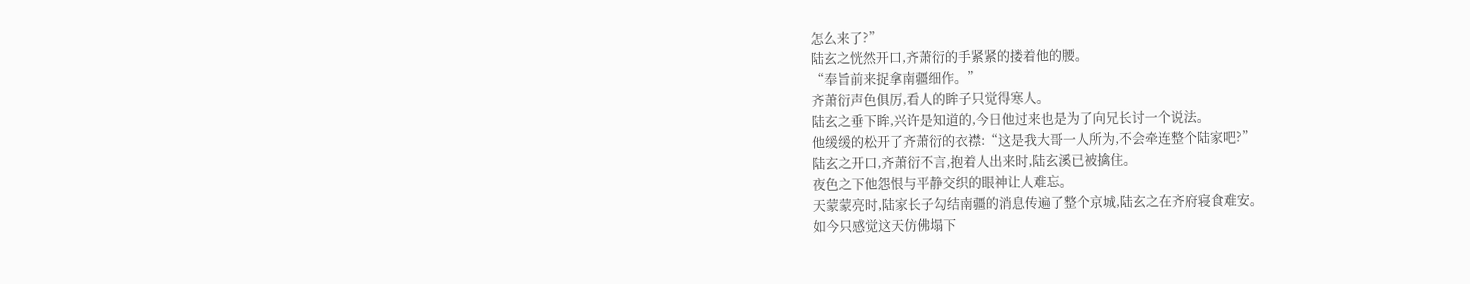怎么来了?”
陆玄之恍然开口,齐萧衍的手紧紧的搂着他的腰。
“奉旨前来捉拿南疆细作。”
齐萧衍声色俱厉,看人的眸子只觉得寒人。
陆玄之垂下眸,兴许是知道的,今日他过来也是为了向兄长讨一个说法。
他缓缓的松开了齐萧衍的衣襟:“这是我大哥一人所为,不会牵连整个陆家吧?”
陆玄之开口,齐萧衍不言,抱着人出来时,陆玄溪已被擒住。
夜色之下他怨恨与平静交织的眼神让人难忘。
天蒙蒙亮时,陆家长子勾结南疆的消息传遍了整个京城,陆玄之在齐府寝食难安。
如今只感觉这天仿佛塌下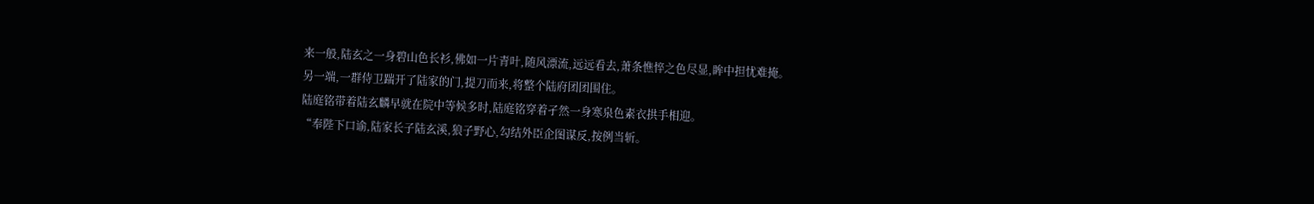来一般,陆玄之一身碧山色长衫,佛如一片青叶,随风漂流,远远看去,萧条憔悴之色尽显,眸中担忧难掩。
另一端,一群侍卫踹开了陆家的门,提刀而来,将整个陆府团团围住。
陆庭铭带着陆玄麟早就在院中等候多时,陆庭铭穿着孑然一身寒泉色素衣拱手相迎。
“奉陛下口谕,陆家长子陆玄溪,狼子野心,勾结外臣企图谋反,按例当斩。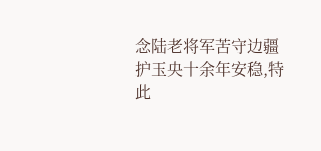念陆老将军苦守边疆护玉央十余年安稳,特此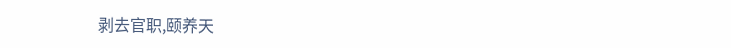剥去官职,颐养天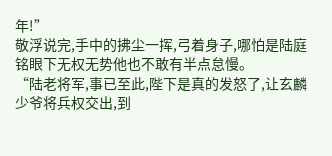年!”
敬浮说完,手中的拂尘一挥,弓着身子,哪怕是陆庭铭眼下无权无势他也不敢有半点怠慢。
“陆老将军,事已至此,陛下是真的发怒了,让玄麟少爷将兵权交出,到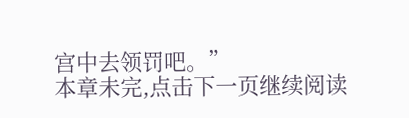宫中去领罚吧。”
本章未完,点击下一页继续阅读